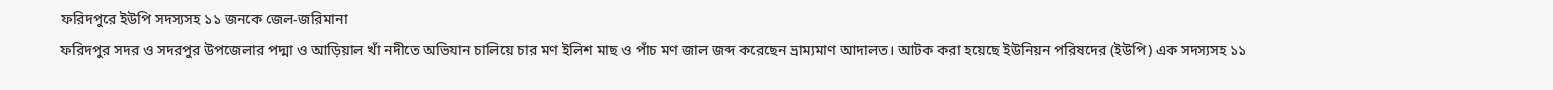ফরিদপুরে ইউপি সদস্যসহ ১১ জনকে জেল-জরিমানা
ফরিদপুর সদর ও সদরপুর উপজেলার পদ্মা ও আড়িয়াল খাঁ নদীতে অভিযান চালিয়ে চার মণ ইলিশ মাছ ও পাঁচ মণ জাল জব্দ করেছেন ভ্রাম্যমাণ আদালত। আটক করা হয়েছে ইউনিয়ন পরিষদের (ইউপি) এক সদস্যসহ ১১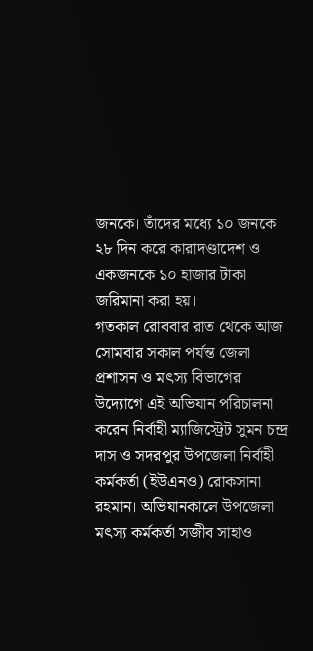জনকে। তাঁদের মধ্যে ১০ জনকে ২৮ দিন করে কারাদণ্ডাদেশ ও একজনকে ১০ হাজার টাকা জরিমানা করা হয়।
গতকাল রোববার রাত থেকে আজ সোমবার সকাল পর্যন্ত জেলা প্রশাসন ও মৎস্য বিভাগের উদ্যোগে এই অভিযান পরিচালনা করেন নির্বাহী ম্যাজিস্ট্রেট সুমন চন্দ্র দাস ও সদরপুর উপজেলা নির্বাহী কর্মকর্তা (ইউএনও) রোকসানা রহমান। অভিযানকালে উপজেলা মৎস্য কর্মকর্তা সজীব সাহাও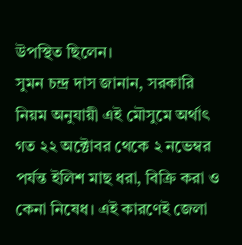উপস্থিত ছিলেন।
সুমন চন্দ্র দাস জানান, সরকারি নিয়ম অনুযায়ী এই মৌসুমে অর্থাৎ গত ২২ অক্টোবর থেকে ২ নভেম্বর পর্যন্ত ইলিশ মাছ ধরা, বিক্রি করা ও কেনা নিষেধ। এই কারণেই জেলা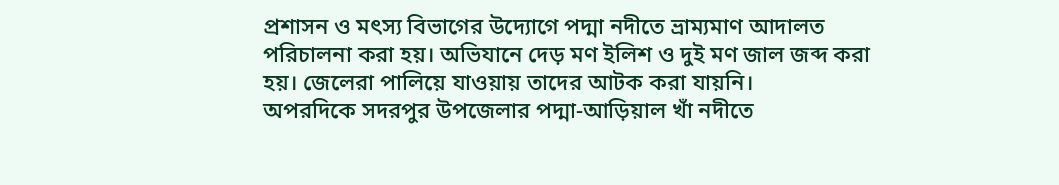প্রশাসন ও মৎস্য বিভাগের উদ্যোগে পদ্মা নদীতে ভ্রাম্যমাণ আদালত পরিচালনা করা হয়। অভিযানে দেড় মণ ইলিশ ও দুই মণ জাল জব্দ করা হয়। জেলেরা পালিয়ে যাওয়ায় তাদের আটক করা যায়নি।
অপরদিকে সদরপুর উপজেলার পদ্মা-আড়িয়াল খাঁ নদীতে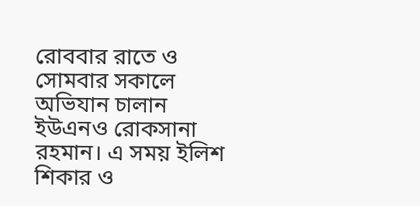রোববার রাতে ও সোমবার সকালে অভিযান চালান ইউএনও রোকসানা রহমান। এ সময় ইলিশ শিকার ও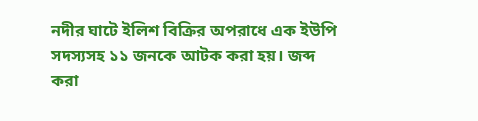নদীর ঘাটে ইলিশ বিক্রির অপরাধে এক ইউপি সদস্যসহ ১১ জনকে আটক করা হয়। জব্দ করা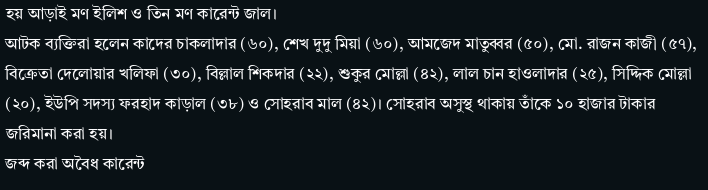হয় আড়াই মণ ইলিশ ও তিন মণ কারেন্ট জাল।
আটক ব্যক্তিরা হলেন কাদের চাকলাদার (৬০), শেখ দুদু মিয়া (৬০), আমজেদ মাতুব্বর (৫০), মো. রাজন কাজী (৫৭), বিক্রেতা দেলোয়ার খলিফা (৩০), বিল্লাল শিকদার (২২), শুকুর মোল্লা (৪২), লাল চান হাওলাদার (২৫), সিদ্দিক মোল্লা (২০), ইউপি সদস্য ফরহাদ কাড়াল (৩৮) ও সোহরাব মাল (৪২)। সোহরাব অসুস্থ থাকায় তাঁকে ১০ হাজার টাকার জরিমানা করা হয়।
জব্দ করা অবৈধ কারেন্ট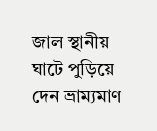জাল স্থানীয় ঘাটে পুড়িয়ে দেন ভ্রাম্যমাণ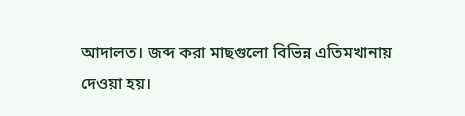আদালত। জব্দ করা মাছগুলো বিভিন্ন এতিমখানায় দেওয়া হয়।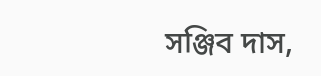সঞ্জিব দাস,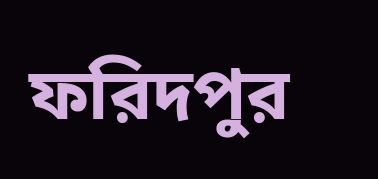ফরিদপুর